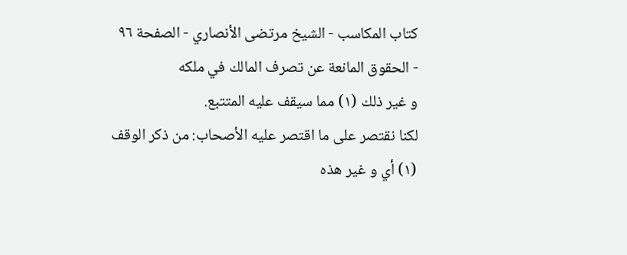كتاب المكاسب - الشيخ مرتضى الأنصاري - الصفحة ٩٦ - الحقوق المانعة عن تصرف المالك في ملكه
و غير ذلك (١) مما سيقف عليه المتتبع.
لكنا نقتصر على ما اقتصر عليه الأصحاب: من ذكر الوقف
(١) أي و غير هذه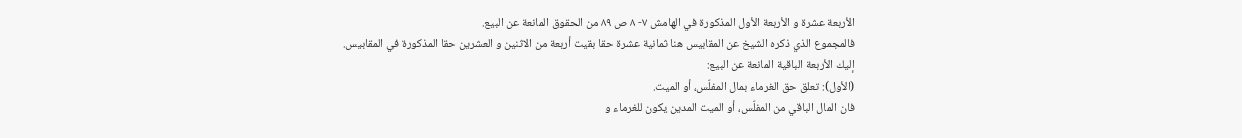الأربعة عشرة و الأربعة الأول المذكورة في الهامش ٧- ٨ ص ٨٩ من الحقوق المانعة عن البيع.
فالمجموع الذي ذكره الشيخ عن المقابيس هنا ثمانية عشرة حقا بقيت أربعة من الاثنين و العشرين حقا المذكورة في المقابيس.
إليك الأربعة الباقية المانعة عن البيع:
(الأول): تعلق حق الغرماء بمال المفلّس، أو الميت.
فان المال الباقي من المفلّس، أو الميت المدين يكون للغرماء و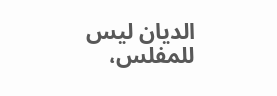الديان ليس للمفلس،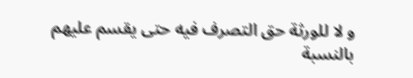و لا للورثة حق التصرف فيه حتى يقسم عليهم بالنسبة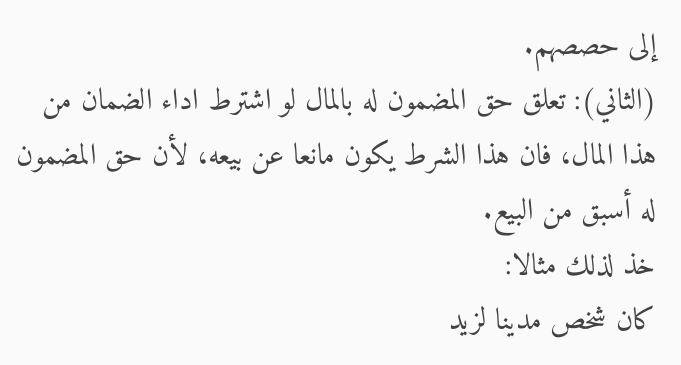إلى حصصهم.
(الثاني): تعلق حق المضمون له بالمال لو اشترط اداء الضمان من هذا المال، فان هذا الشرط يكون مانعا عن بيعه، لأن حق المضمون له أسبق من البيع.
خذ لذلك مثالا:
كان شخص مدينا لزيد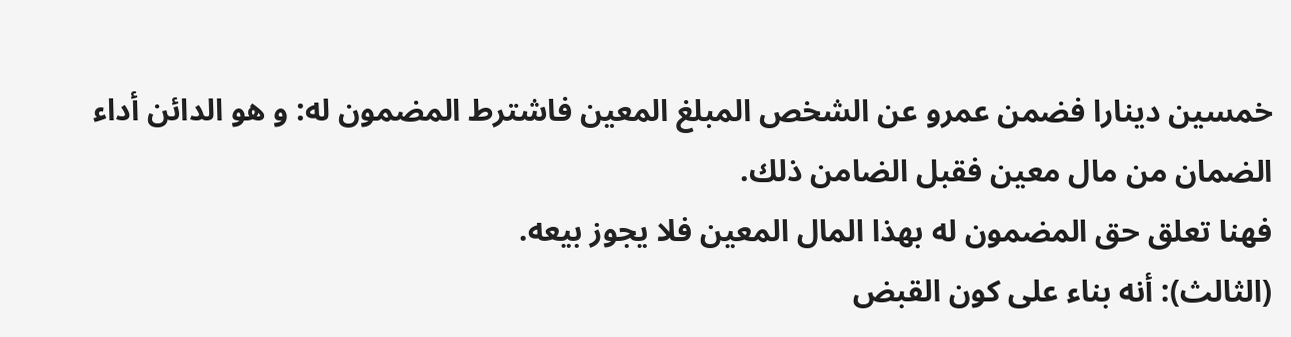خمسين دينارا فضمن عمرو عن الشخص المبلغ المعين فاشترط المضمون له: و هو الدائن أداء الضمان من مال معين فقبل الضامن ذلك.
فهنا تعلق حق المضمون له بهذا المال المعين فلا يجوز بيعه.
(الثالث): أنه بناء على كون القبض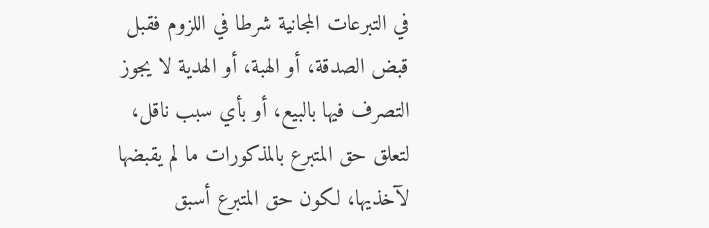في التبرعات المجانية شرطا في اللزوم فقبل قبض الصدقة، أو الهبة، أو الهدية لا يجوز التصرف فيها بالبيع، أو بأي سبب ناقل، لتعلق حق المتبرع بالمذكورات ما لم يقبضها لآخذيها، لكون حق المتبرع أسبق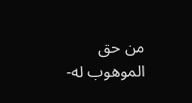من حق الموهوب له-